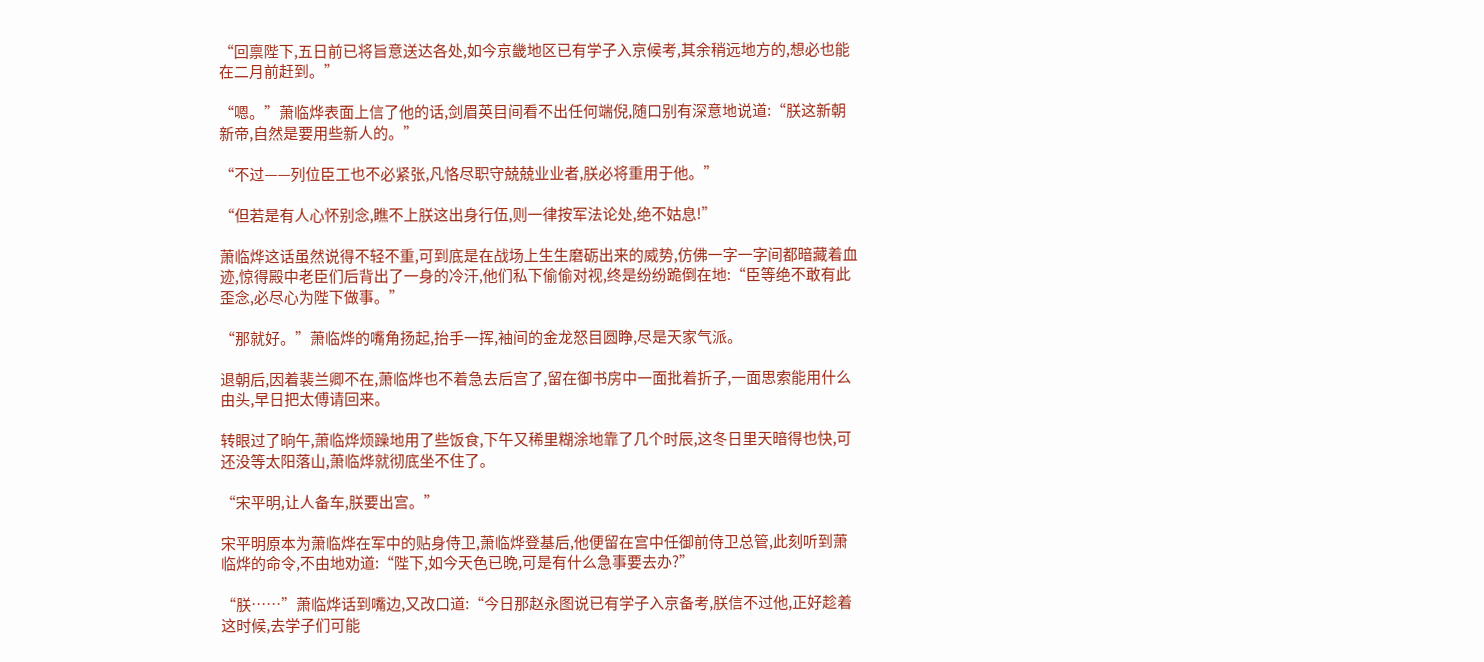“回禀陛下,五日前已将旨意送达各处,如今京畿地区已有学子入京候考,其余稍远地方的,想必也能在二月前赶到。”

“嗯。”萧临烨表面上信了他的话,剑眉英目间看不出任何端倪,随口别有深意地说道:“朕这新朝新帝,自然是要用些新人的。”

“不过——列位臣工也不必紧张,凡恪尽职守兢兢业业者,朕必将重用于他。”

“但若是有人心怀别念,瞧不上朕这出身行伍,则一律按军法论处,绝不姑息!”

萧临烨这话虽然说得不轻不重,可到底是在战场上生生磨砺出来的威势,仿佛一字一字间都暗藏着血迹,惊得殿中老臣们后背出了一身的冷汗,他们私下偷偷对视,终是纷纷跪倒在地:“臣等绝不敢有此歪念,必尽心为陛下做事。”

“那就好。”萧临烨的嘴角扬起,抬手一挥,袖间的金龙怒目圆睁,尽是天家气派。

退朝后,因着裴兰卿不在,萧临烨也不着急去后宫了,留在御书房中一面批着折子,一面思索能用什么由头,早日把太傅请回来。

转眼过了晌午,萧临烨烦躁地用了些饭食,下午又稀里糊涂地靠了几个时辰,这冬日里天暗得也快,可还没等太阳落山,萧临烨就彻底坐不住了。

“宋平明,让人备车,朕要出宫。”

宋平明原本为萧临烨在军中的贴身侍卫,萧临烨登基后,他便留在宫中任御前侍卫总管,此刻听到萧临烨的命令,不由地劝道:“陛下,如今天色已晚,可是有什么急事要去办?”

“朕……”萧临烨话到嘴边,又改口道:“今日那赵永图说已有学子入京备考,朕信不过他,正好趁着这时候,去学子们可能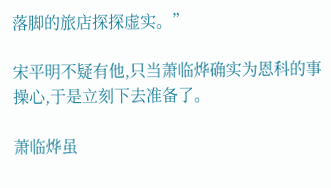落脚的旅店探探虚实。”

宋平明不疑有他,只当萧临烨确实为恩科的事操心,于是立刻下去准备了。

萧临烨虽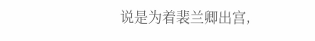说是为着裴兰卿出宫,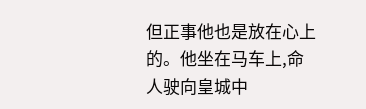但正事他也是放在心上的。他坐在马车上,命人驶向皇城中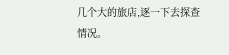几个大的旅店,逐一下去探查情况。